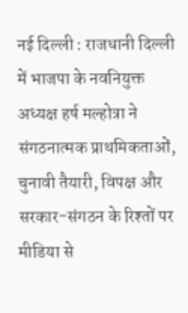नई दिल्ली : राजधानी दिल्ली में भाजपा के नवनियुक्त अध्यक्ष हर्ष मल्होत्रा ने संगठनात्मक प्राथमिकताओं, चुनावी तैयारी, विपक्ष और सरकार-संगठन के रिश्तों पर मीडिया से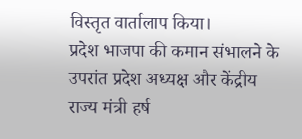विस्तृत वार्तालाप किया।
प्रदेश भाजपा की कमान संभालने के उपरांत प्रदेश अध्यक्ष और केंद्रीय राज्य मंत्री हर्ष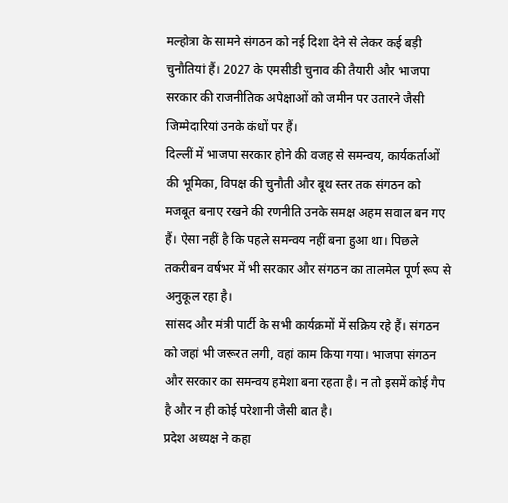मल्होत्रा के सामने संगठन को नई दिशा देने से लेकर कई बड़ी चुनौतियां हैं। 2027 के एमसीडी चुनाव की तैयारी और भाजपा सरकार की राजनीतिक अपेक्षाओं को जमीन पर उतारने जैसी जिम्मेदारियां उनके कंधों पर हैं।
दिल्लीं में भाजपा सरकार होने की वजह से समन्वय, कार्यकर्ताओं की भूमिका, विपक्ष की चुनौती और बूथ स्तर तक संगठन को मजबूत बनाए रखने की रणनीति उनके समक्ष अहम सवाल बन गए हैं। ऐसा नहीं है कि पहले समन्वय नहीं बना हुआ था। पिछले तकरीबन वर्षभर में भी सरकार और संगठन का तालमेल पूर्ण रूप से अनुकूल रहा है।
सांसद और मंत्री पार्टी के सभी कार्यक्रमों में सक्रिय रहे हैं। संगठन को जहां भी जरूरत लगी, वहां काम किया गया। भाजपा संगठन और सरकार का समन्वय हमेशा बना रहता है। न तो इसमें कोई गैप है और न ही कोई परेशानी जैसी बात है।
प्रदेश अध्यक्ष ने कहा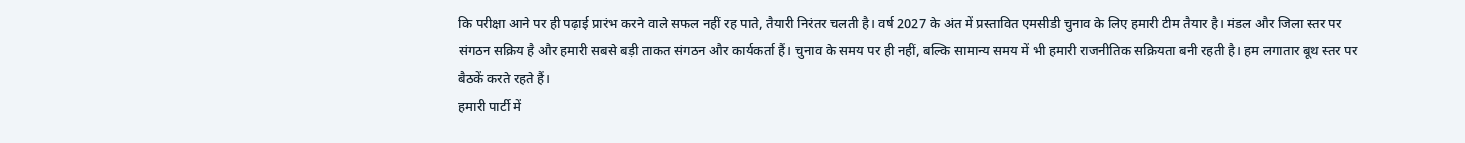कि परीक्षा आने पर ही पढ़ाई प्रारंभ करने वाले सफल नहीं रह पाते, तैयारी निरंतर चलती है। वर्ष 2027 के अंत में प्रस्तावित एमसीडी चुनाव के लिए हमारी टीम तैयार है। मंडल और जिला स्तर पर संगठन सक्रिय है और हमारी सबसे बड़ी ताकत संगठन और कार्यकर्ता हैं। चुनाव के समय पर ही नहीं, बल्कि सामान्य समय में भी हमारी राजनीतिक सक्रियता बनी रहती है। हम लगातार बूथ स्तर पर बैठकें करते रहते हैं।
हमारी पार्टी में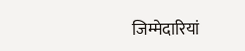जिम्मेदारियां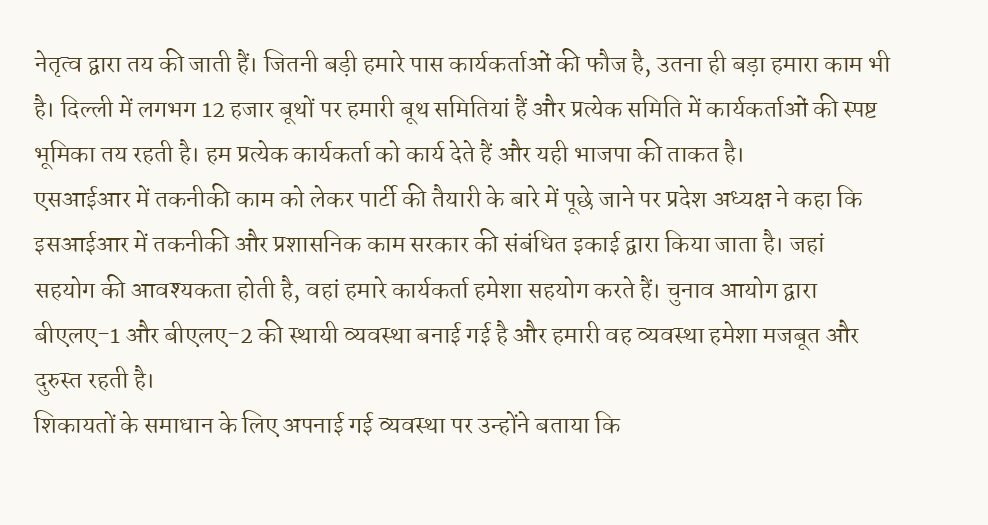नेतृत्व द्वारा तय की जाती हैं। जितनी बड़ी हमारे पास कार्यकर्ताओं की फौज है, उतना ही बड़ा हमारा काम भी है। दिल्ली में लगभग 12 हजार बूथों पर हमारी बूथ समितियां हैं और प्रत्येक समिति में कार्यकर्ताओं की स्पष्ट भूमिका तय रहती है। हम प्रत्येक कार्यकर्ता को कार्य देते हैं और यही भाजपा की ताकत है।
एसआईआर में तकनीकी काम को लेकर पार्टी की तैयारी के बारे में पूछे जाने पर प्रदेश अध्यक्ष ने कहा कि इसआईआर में तकनीकी और प्रशासनिक काम सरकार की संबंधित इकाई द्वारा किया जाता है। जहां सहयोग की आवश्यकता होती है, वहां हमारे कार्यकर्ता हमेशा सहयोग करते हैं। चुनाव आयोग द्वारा बीएलए-1 और बीएलए-2 की स्थायी व्यवस्था बनाई गई है और हमारी वह व्यवस्था हमेशा मजबूत और दुरुस्त रहती है।
शिकायतों के समाधान के लिए अपनाई गई व्यवस्था पर उन्होंने बताया कि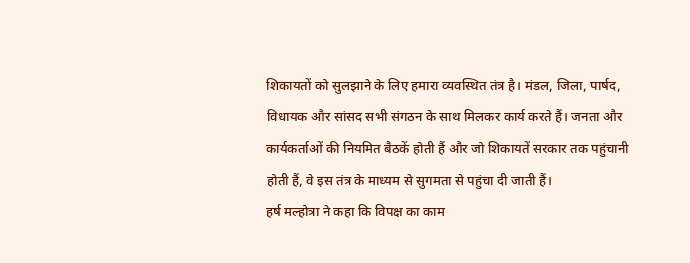शिकायतों को सुलझाने के लिए हमारा व्यवस्थित तंत्र है। मंडल, जिला, पार्षद, विधायक और सांसद सभी संगठन के साथ मिलकर कार्य करते हैं। जनता और कार्यकर्ताओं की नियमित बैठकें होती हैं और जो शिकायतें सरकार तक पहुंचानी होती हैं, वे इस तंत्र के माध्यम से सुगमता से पहुंचा दी जाती हैं।
हर्ष मल्होत्रा ने कहा कि विपक्ष का काम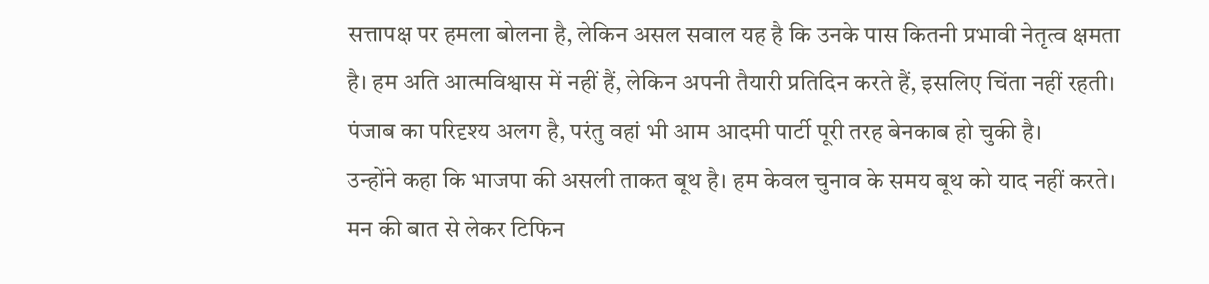सत्तापक्ष पर हमला बोलना है, लेकिन असल सवाल यह है कि उनके पास कितनी प्रभावी नेतृत्व क्षमता है। हम अति आत्मविश्वास में नहीं हैं, लेकिन अपनी तैयारी प्रतिदिन करते हैं, इसलिए चिंता नहीं रहती। पंजाब का परिदृश्य अलग है, परंतु वहां भी आम आदमी पार्टी पूरी तरह बेनकाब हो चुकी है।
उन्होंने कहा कि भाजपा की असली ताकत बूथ है। हम केवल चुनाव के समय बूथ को याद नहीं करते। मन की बात से लेकर टिफिन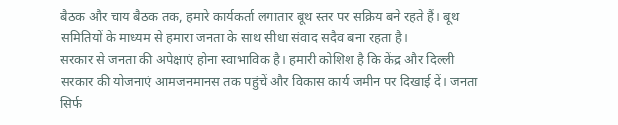बैठक और चाय बैठक तक, हमारे कार्यकर्ता लगातार बूथ स्तर पर सक्रिय बने रहते हैं। बूथ समितियों के माध्यम से हमारा जनता के साथ सीधा संवाद सदैव बना रहता है।
सरकार से जनता की अपेक्षाएं होना स्वाभाविक है। हमारी कोशिश है कि केंद्र और दिल्ली सरकार की योजनाएं आमजनमानस तक पहुंचें और विकास कार्य जमीन पर दिखाई दें। जनता सिर्फ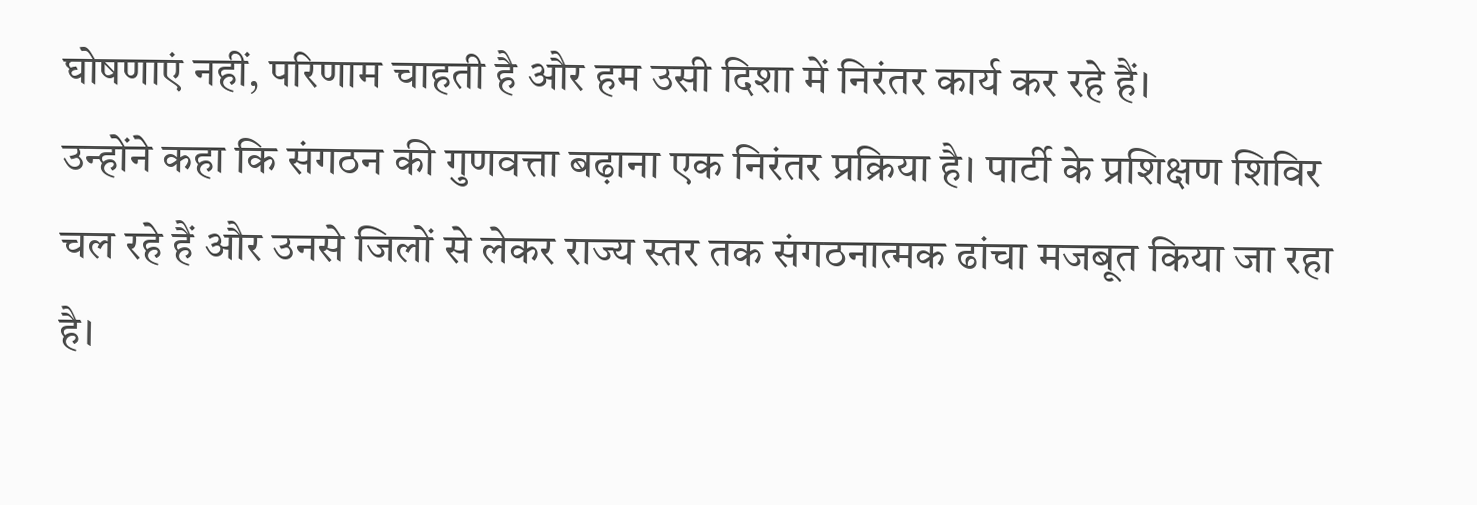घोषणाएं नहीं, परिणाम चाहती है और हम उसी दिशा में निरंतर कार्य कर रहे हैं।
उन्होंने कहा कि संगठन की गुणवत्ता बढ़ाना एक निरंतर प्रक्रिया है। पार्टी के प्रशिक्षण शिविर चल रहे हैं और उनसे जिलों से लेकर राज्य स्तर तक संगठनात्मक ढांचा मजबूत किया जा रहा है।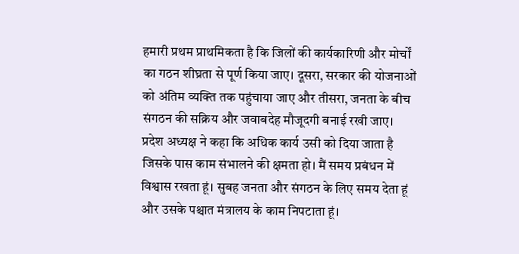हमारी प्रथम प्राथमिकता है कि जिलों की कार्यकारिणी और मोर्चों का गठन शीघ्रता से पूर्ण किया जाए। दूसरा, सरकार की योजनाओं को अंतिम व्यक्ति तक पहुंचाया जाए और तीसरा, जनता के बीच संगठन की सक्रिय और जवाबदेह मौजूदगी बनाई रखी जाए।
प्रदेश अध्यक्ष ने कहा कि अधिक कार्य उसी को दिया जाता है जिसके पास काम संभालने की क्षमता हो। मैं समय प्रबंधन में विश्वास रखता हूं। सुबह जनता और संगठन के लिए समय देता हूं और उसके पश्चात मंत्रालय के काम निपटाता हूं।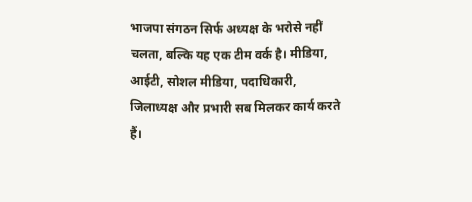भाजपा संगठन सिर्फ अध्यक्ष के भरोसे नहीं चलता, बल्कि यह एक टीम वर्क है। मीडिया, आईटी, सोशल मीडिया, पदाधिकारी, जिलाध्यक्ष और प्रभारी सब मिलकर कार्य करते हैं।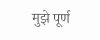मुझे पूर्ण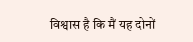विश्वास है कि मैं यह दोनों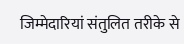जिम्मेदारियां संतुलित तरीके से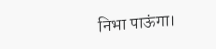निभा पाऊंगा।